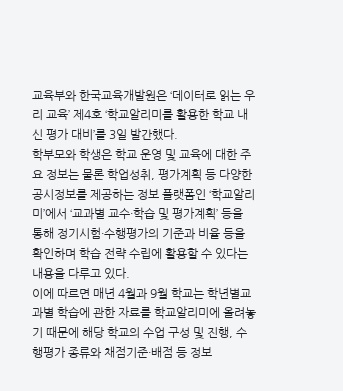교육부와 한국교육개발원은 ‘데이터로 읽는 우리 교육’ 제4호 ‘학교알리미를 활용한 학교 내신 평가 대비’를 3일 발간했다.
학부모와 학생은 학교 운영 및 교육에 대한 주요 정보는 물론 학업성취, 평가계획 등 다양한 공시정보를 제공하는 정보 플랫폼인 ‘학교알리미’에서 ‘교과별 교수·학습 및 평가계획’ 등을 통해 정기시험·수행평가의 기준과 비율 등을 확인하며 학습 전략 수립에 활용할 수 있다는 내용을 다루고 있다.
이에 따르면 매년 4월과 9월 학교는 학년별교과별 학습에 관한 자료를 학교알리미에 올려놓기 때문에 해당 학교의 수업 구성 및 진행, 수행평가 종류와 채점기준·배점 등 정보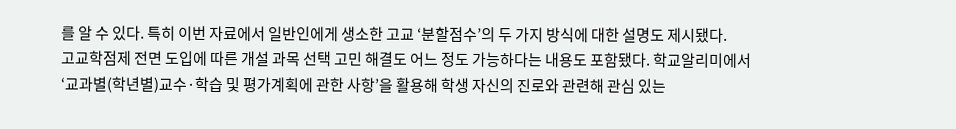를 알 수 있다. 특히 이번 자료에서 일반인에게 생소한 고교 ‘분할점수’의 두 가지 방식에 대한 설명도 제시됐다.
고교학점제 전면 도입에 따른 개설 과목 선택 고민 해결도 어느 정도 가능하다는 내용도 포함됐다. 학교알리미에서 ‘교과별(학년별)교수·학습 및 평가계획에 관한 사항’을 활용해 학생 자신의 진로와 관련해 관심 있는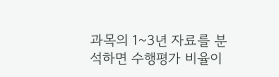과목의 1~3년 자료를 분석하면 수행평가 비율이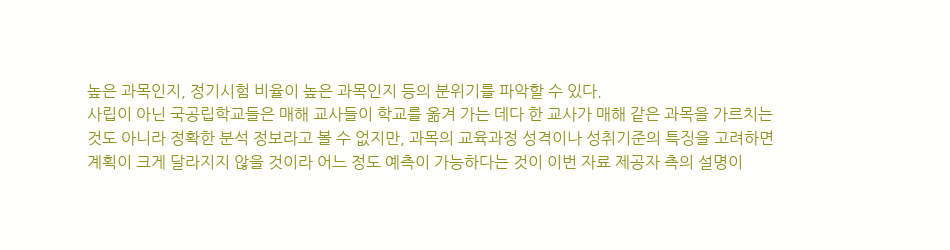높은 과목인지, 정기시험 비율이 높은 과목인지 등의 분위기를 파악할 수 있다.
사립이 아닌 국공립학교들은 매해 교사들이 학교를 옮겨 가는 데다 한 교사가 매해 같은 과목을 가르치는 것도 아니라 정확한 분석 정보라고 볼 수 없지만, 과목의 교육과정 성격이나 성취기준의 특징을 고려하면 계획이 크게 달라지지 않을 것이라 어느 정도 예측이 가능하다는 것이 이번 자료 제공자 측의 설명이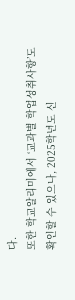다.
또한 학교알리미에서 ‘교과별 학업성취사항’도 확인할 수 있으나, 2025학년도 신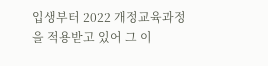입생부터 2022 개정교육과정을 적용받고 있어 그 이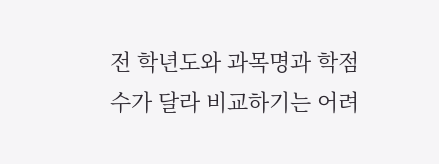전 학년도와 과목명과 학점수가 달라 비교하기는 어려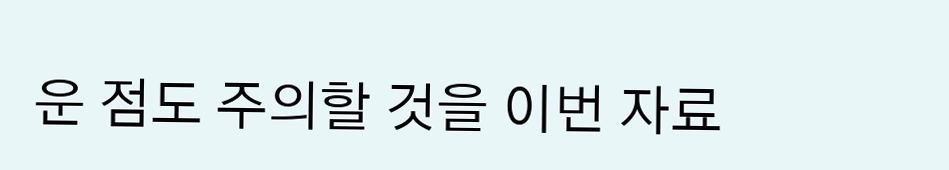운 점도 주의할 것을 이번 자료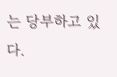는 당부하고 있다.